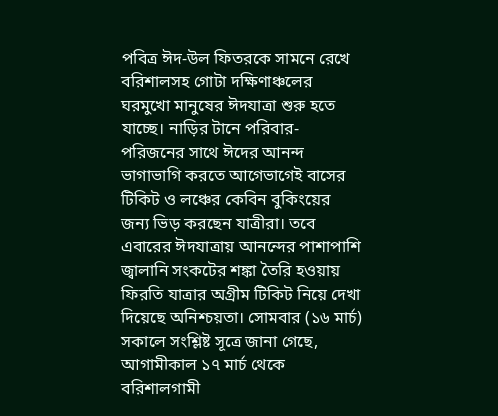পবিত্র ঈদ-উল ফিতরকে সামনে রেখে বরিশালসহ গোটা দক্ষিণাঞ্চলের ঘরমুখো মানুষের ঈদযাত্রা শুরু হতে যাচ্ছে। নাড়ির টানে পরিবার-পরিজনের সাথে ঈদের আনন্দ ভাগাভাগি করতে আগেভাগেই বাসের টিকিট ও লঞ্চের কেবিন বুকিংয়ের জন্য ভিড় করছেন যাত্রীরা। তবে এবারের ঈদযাত্রায় আনন্দের পাশাপাশি জ্বালানি সংকটের শঙ্কা তৈরি হওয়ায় ফিরতি যাত্রার অগ্রীম টিকিট নিয়ে দেখা দিয়েছে অনিশ্চয়তা। সোমবার (১৬ মার্চ) সকালে সংশ্লিষ্ট সূত্রে জানা গেছে, আগামীকাল ১৭ মার্চ থেকে বরিশালগামী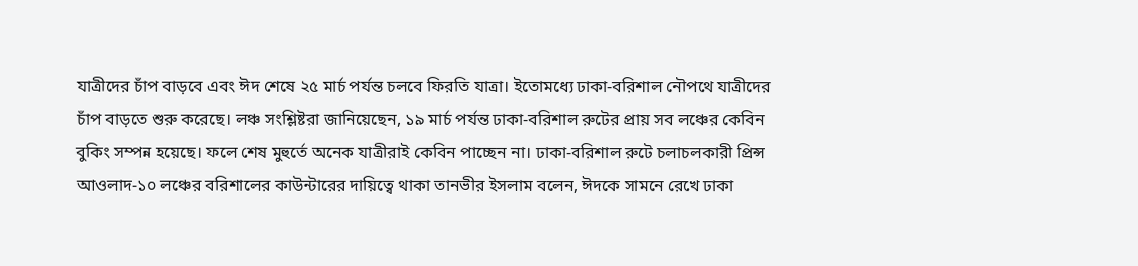যাত্রীদের চাঁপ বাড়বে এবং ঈদ শেষে ২৫ মার্চ পর্যন্ত চলবে ফিরতি যাত্রা। ইতোমধ্যে ঢাকা-বরিশাল নৌপথে যাত্রীদের চাঁপ বাড়তে শুরু করেছে। লঞ্চ সংশ্লিষ্টরা জানিয়েছেন, ১৯ মার্চ পর্যন্ত ঢাকা-বরিশাল রুটের প্রায় সব লঞ্চের কেবিন বুকিং সম্পন্ন হয়েছে। ফলে শেষ মুহুর্তে অনেক যাত্রীরাই কেবিন পাচ্ছেন না। ঢাকা-বরিশাল রুটে চলাচলকারী প্রিন্স আওলাদ-১০ লঞ্চের বরিশালের কাউন্টারের দায়িত্বে থাকা তানভীর ইসলাম বলেন, ঈদকে সামনে রেখে ঢাকা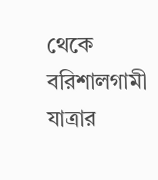থেকে বরিশালগামী যাত্রার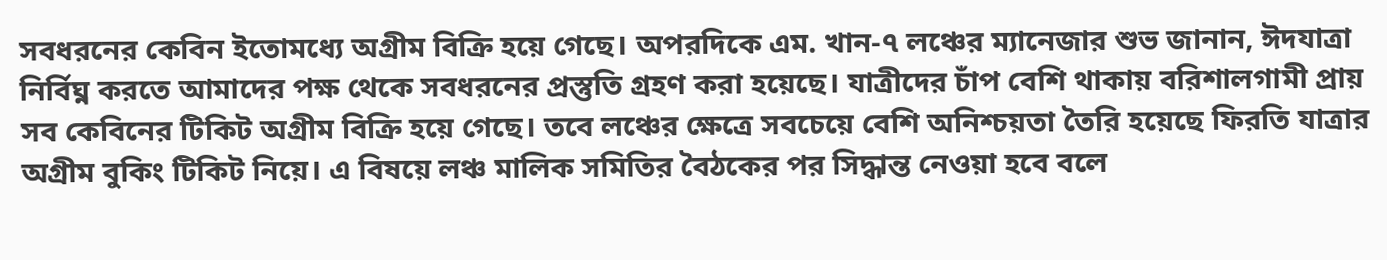সবধরনের কেবিন ইতোমধ্যে অগ্রীম বিক্রি হয়ে গেছে। অপরদিকে এম. খান-৭ লঞ্চের ম্যানেজার শুভ জানান, ঈদযাত্রা নির্বিঘ্ন করতে আমাদের পক্ষ থেকে সবধরনের প্রস্তুতি গ্রহণ করা হয়েছে। যাত্রীদের চাঁপ বেশি থাকায় বরিশালগামী প্রায় সব কেবিনের টিকিট অগ্রীম বিক্রি হয়ে গেছে। তবে লঞ্চের ক্ষেত্রে সবচেয়ে বেশি অনিশ্চয়তা তৈরি হয়েছে ফিরতি যাত্রার অগ্রীম বুকিং টিকিট নিয়ে। এ বিষয়ে লঞ্চ মালিক সমিতির বৈঠকের পর সিদ্ধান্ত নেওয়া হবে বলে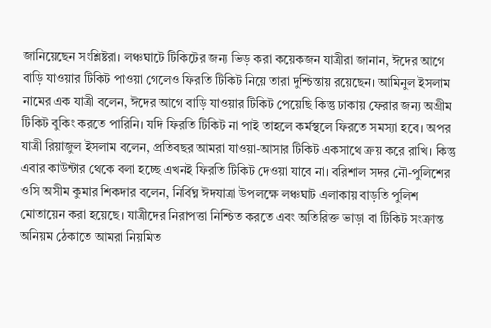জানিয়েছেন সংশ্লিষ্টরা। লঞ্চঘাটে টিকিটের জন্য ভিড় করা কয়েকজন যাত্রীরা জানান, ঈদের আগে বাড়ি যাওয়ার টিকিট পাওয়া গেলেও ফিরতি টিকিট নিয়ে তারা দুশ্চিন্তায় রয়েছেন। আমিনুল ইসলাম নামের এক যাত্রী বলেন, ঈদের আগে বাড়ি যাওয়ার টিকিট পেয়েছি কিন্তু ঢাকায় ফেরার জন্য অগ্রীম টিকিট বুকিং করতে পারিনি। যদি ফিরতি টিকিট না পাই তাহলে কর্মস্থলে ফিরতে সমস্যা হবে। অপর যাত্রী রিয়াজুল ইসলাম বলেন, প্রতিবছর আমরা যাওয়া-আসার টিকিট একসাথে ক্রয় করে রাখি। কিন্তু এবার কাউন্টার থেকে বলা হচ্ছে এখনই ফিরতি টিকিট দেওয়া যাবে না। বরিশাল সদর নৌ-পুলিশের ওসি অসীম কুমার শিকদার বলেন, নির্বিঘ্ন ঈদযাত্রা উপলক্ষে লঞ্চঘাট এলাকায় বাড়তি পুলিশ মোতায়েন করা হয়েছে। যাত্রীদের নিরাপত্তা নিশ্চিত করতে এবং অতিরিক্ত ভাড়া বা টিকিট সংক্রান্ত অনিয়ম ঠেকাতে আমরা নিয়মিত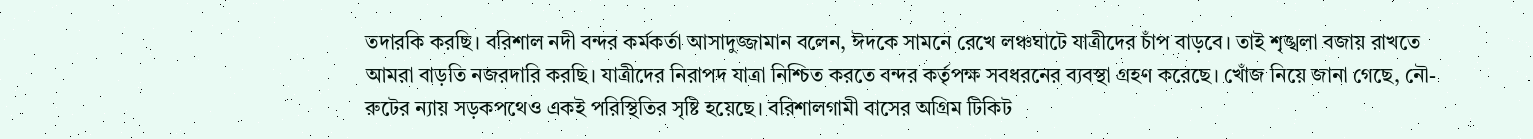তদারকি করছি। বরিশাল নদী বন্দর কর্মকর্তা আসাদুজ্জামান বলেন, ঈদকে সামনে রেখে লঞ্চঘাটে যাত্রীদের চাঁপ বাড়বে। তাই শৃঙ্খলা বজায় রাখতে আমরা বাড়তি নজরদারি করছি। যাত্রীদের নিরাপদ যাত্রা নিশ্চিত করতে বন্দর কর্তৃপক্ষ সবধরনের ব্যবস্থা গ্রহণ করেছে। খোঁজ নিয়ে জানা গেছে, নৌ-রুটের ন্যায় সড়কপথেও একই পরিস্থিতির সৃষ্টি হয়েছে। বরিশালগামী বাসের অগ্রিম টিকিট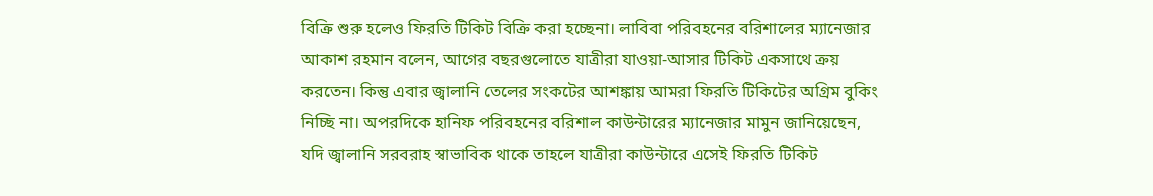বিক্রি শুরু হলেও ফিরতি টিকিট বিক্রি করা হচ্ছেনা। লাবিবা পরিবহনের বরিশালের ম্যানেজার আকাশ রহমান বলেন, আগের বছরগুলোতে যাত্রীরা যাওয়া-আসার টিকিট একসাথে ক্রয় করতেন। কিন্তু এবার জ্বালানি তেলের সংকটের আশঙ্কায় আমরা ফিরতি টিকিটের অগ্রিম বুকিং নিচ্ছি না। অপরদিকে হানিফ পরিবহনের বরিশাল কাউন্টারের ম্যানেজার মামুন জানিয়েছেন, যদি জ্বালানি সরবরাহ স্বাভাবিক থাকে তাহলে যাত্রীরা কাউন্টারে এসেই ফিরতি টিকিট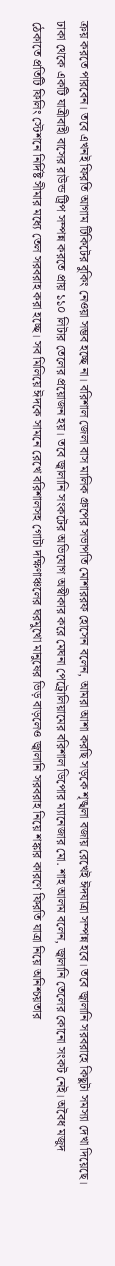ক্রয় করতে পারবেন। তবে এখনই ফিরতি আগাম টিকিটের বুকিং নেওয়া সম্ভব হচ্ছে না। বরিশাল জেলা বাস মালিক গ্রুপের সভাপতি মোশাররফ হোসেন বলেন, আমরা আশা করছি সড়কে শৃঙ্খলা বজায় রেখেই ঈদযাত্রা সম্পন্ন হবে। তবে জ্বালানি সরবরাহে কিছুটা সমস্যা দেখা দিয়েছে। ঢাকা থেকে একটি যাত্রীবাহী বাসের রাউন্ড ট্রিপ সম্পন্ন করতে প্রায় ১১০ লিটার তেলের প্রয়োজন হয়। তবে জ্বালানি সংকটের অভিযোগ অস্বীকার করে মেঘনা পেট্রোলিয়ামের বরিশাল ডিপোর ম্যানেজার মো. শাহ আলম বলেন, জ্বালানি তেলের কোনো সংকট নেই। অবৈধ মজুদ ঠেকাতে প্রতিটি ফিলিং স্টেশনে নির্দিষ্ট সীমার মধ্যে তেল সরবরাহ করা হচ্ছে। সব মিলিয়ে ঈদকে সামনে রেখে বরিশালসহ গোটা দক্ষিণাঞ্চলের ঘরমুখো মানুষের ভিড় বাড়লেও জ্বালানি সরবরাহ নিয়ে শঙ্কার কারণে ফিরতি যাত্রা নিয়ে অনিশ্চয়তার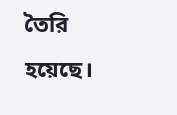তৈরি হয়েছে।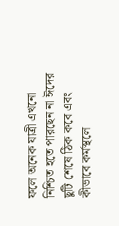ফলে অনেক যাত্রী এখনো নিশ্চিত হতে পারছেন না ঈদের ছুটি শেষে ঠিক কবে এবং কীভাবে কর্মস্থলে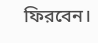ফিরবেন।